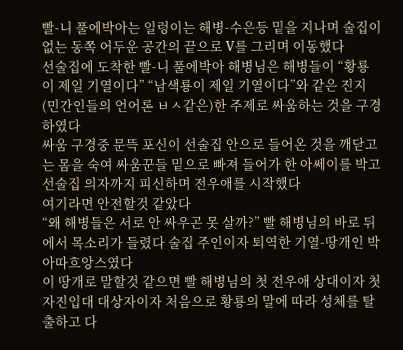빨-니 풀에박아는 일렁이는 해병-수은등 밑을 지나며 술집이 없는 동쪽 어두운 공간의 끝으로 V를 그리며 이동했다
선술집에 도착한 빨-니 풀에박아 해병님은 해병들이 “황룡이 제일 기열이다” “남색룡이 제일 기열이다”와 같은 진지(민간인들의 언어론 ㅂㅅ같은)한 주제로 싸움하는 것을 구경하였다
싸움 구경중 문뜩 포신이 선술집 안으로 들어온 것을 깨닫고는 몸을 숙여 싸움꾼들 밑으로 빠져 들어가 한 아쎄이를 박고 선술집 의자까지 피신하며 전우애를 시작했다
여기라면 안전할것 같았다
“왜 해병들은 서로 안 싸우곤 못 살까?” 빨 해병님의 바로 뒤에서 목소리가 들렸다 술집 주인이자 퇴역한 기열-땅개인 박아따흐앙스였다
이 땅개로 말할것 같으면 빨 해병님의 첫 전우애 상대이자 첫 자진입대 대상자이자 처음으로 황룡의 말에 따라 성체를 탈출하고 다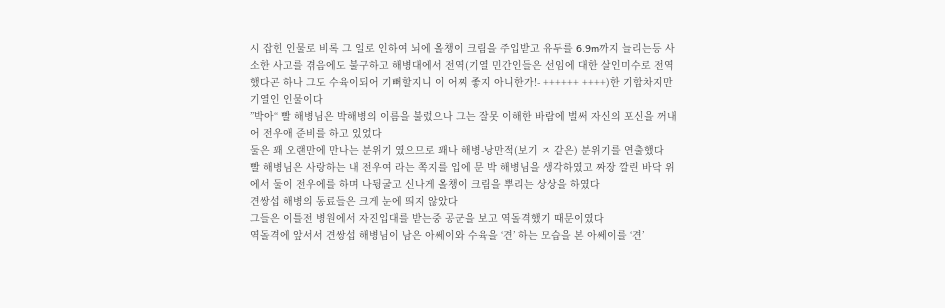시 잡힌 인물로 비록 그 일로 인하여 뇌에 올챙이 크림을 주입받고 유두를 6.9m까지 늘리는등 사소한 사고를 겪음에도 불구하고 해병대에서 전역(기열 민간인들은 선임에 대한 살인미수로 전역했다곤 하나 그도 수육이되어 기뻐할지니 이 어찌 좋지 아니한가!- ++++++ ++++)한 기합차지만 기열인 인물이다
”박아“ 빨 해병님은 박해병의 이름을 불렀으나 그는 잘못 이해한 바람에 벌써 자신의 포신을 꺼내어 전우애 준비를 하고 있었다
둘은 꽤 오랜만에 만나는 분위기 였으므로 꽤나 해병-낭만적(보기 ㅈ 같은) 분위기를 연출했다
빨 해병님은 사랑하는 내 전우여 라는 쪽지를 입에 문 박 해병님을 생각하였고 짜장 깔린 바닥 위에서 둘이 전우에를 하며 나뒹굴고 신나게 올챙이 크림을 뿌리는 상상을 하였다
견쌍섭 해병의 동료들은 크게 눈에 띄지 않았다
그들은 이틀전 병원에서 자진입대를 받는중 공군을 보고 역돌격했기 때문이였다
역돌격에 앞서서 견쌍섭 해병님이 남은 아쎄이와 수육을 ‘견’ 하는 모습을 본 아쎄이를 ‘견’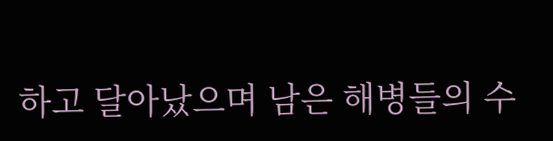하고 달아났으며 남은 해병들의 수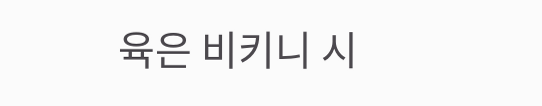육은 비키니 시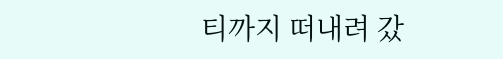티까지 떠내려 갔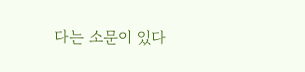다는 소문이 있다